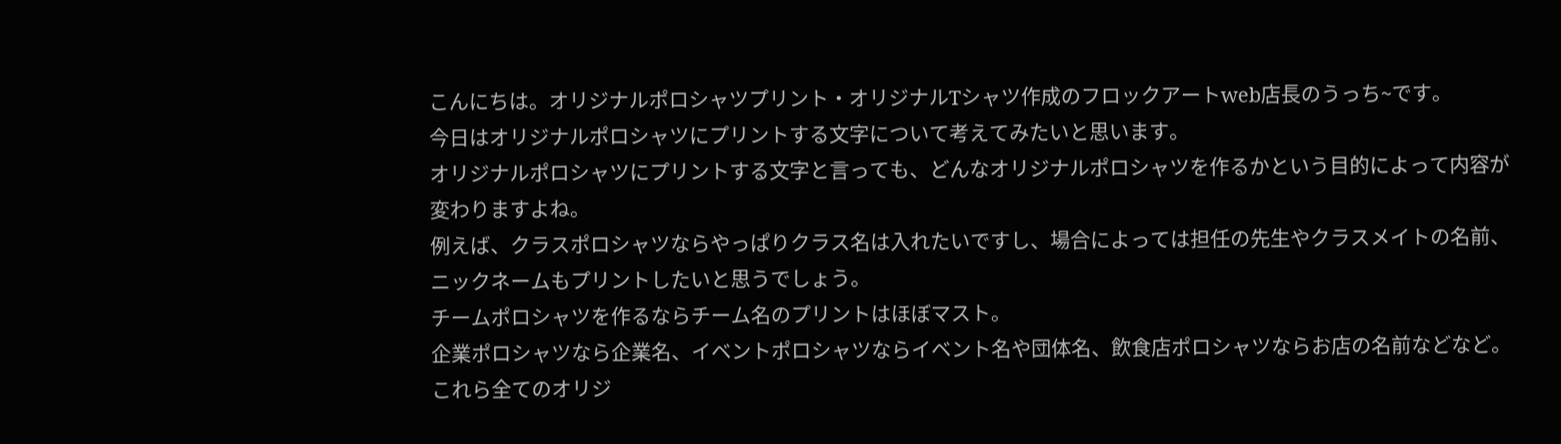こんにちは。オリジナルポロシャツプリント・オリジナルTシャツ作成のフロックアートweb店長のうっち~です。
今日はオリジナルポロシャツにプリントする文字について考えてみたいと思います。
オリジナルポロシャツにプリントする文字と言っても、どんなオリジナルポロシャツを作るかという目的によって内容が変わりますよね。
例えば、クラスポロシャツならやっぱりクラス名は入れたいですし、場合によっては担任の先生やクラスメイトの名前、ニックネームもプリントしたいと思うでしょう。
チームポロシャツを作るならチーム名のプリントはほぼマスト。
企業ポロシャツなら企業名、イベントポロシャツならイベント名や団体名、飲食店ポロシャツならお店の名前などなど。
これら全てのオリジ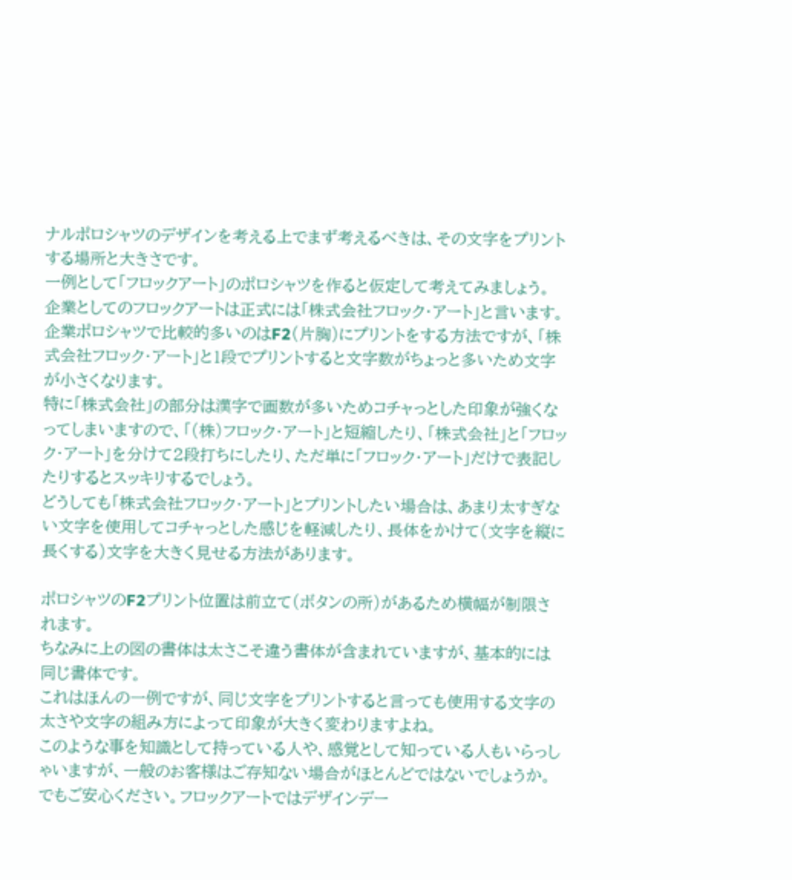ナルポロシャツのデザインを考える上でまず考えるべきは、その文字をプリントする場所と大きさです。
一例として「フロックアート」のポロシャツを作ると仮定して考えてみましょう。
企業としてのフロックアートは正式には「株式会社フロック・アート」と言います。
企業ポロシャツで比較的多いのはF2(片胸)にプリントをする方法ですが、「株式会社フロック・アート」と1段でプリントすると文字数がちょっと多いため文字が小さくなります。
特に「株式会社」の部分は漢字で画数が多いためコチャっとした印象が強くなってしまいますので、「(株)フロック・アート」と短縮したり、「株式会社」と「フロック・アート」を分けて2段打ちにしたり、ただ単に「フロック・アート」だけで表記したりするとスッキリするでしょう。
どうしても「株式会社フロック・アート」とプリントしたい場合は、あまり太すぎない文字を使用してコチャっとした感じを軽減したり、長体をかけて(文字を縦に長くする)文字を大きく見せる方法があります。

ポロシャツのF2プリント位置は前立て(ボタンの所)があるため横幅が制限されます。
ちなみに上の図の書体は太さこそ違う書体が含まれていますが、基本的には同じ書体です。
これはほんの一例ですが、同じ文字をプリントすると言っても使用する文字の太さや文字の組み方によって印象が大きく変わりますよね。
このような事を知識として持っている人や、感覚として知っている人もいらっしゃいますが、一般のお客様はご存知ない場合がほとんどではないでしょうか。
でもご安心ください。フロックアートではデザインデー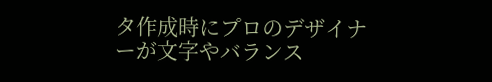タ作成時にプロのデザイナーが文字やバランス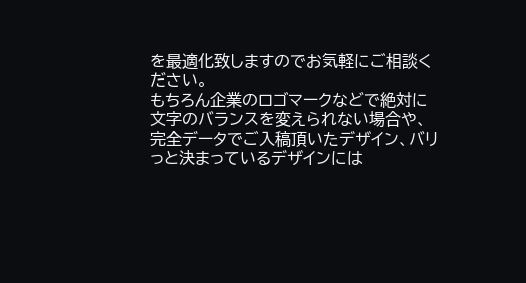を最適化致しますのでお気軽にご相談ください。
もちろん企業のロゴマークなどで絶対に文字のバランスを変えられない場合や、完全データでご入稿頂いたデザイン、バリっと決まっているデザインには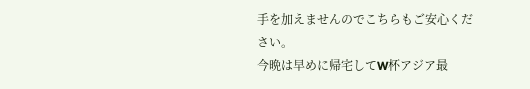手を加えませんのでこちらもご安心ください。
今晩は早めに帰宅してW杯アジア最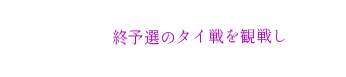終予選のタイ戦を観戦し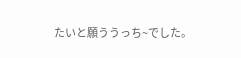たいと願ううっち~でした。